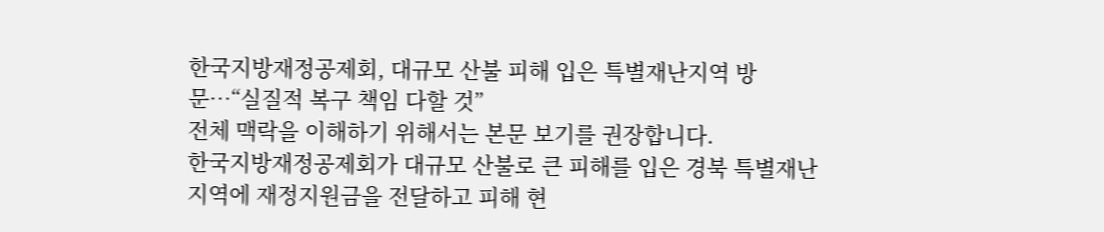한국지방재정공제회, 대규모 산불 피해 입은 특별재난지역 방문…“실질적 복구 책임 다할 것”
전체 맥락을 이해하기 위해서는 본문 보기를 권장합니다.
한국지방재정공제회가 대규모 산불로 큰 피해를 입은 경북 특별재난지역에 재정지원금을 전달하고 피해 현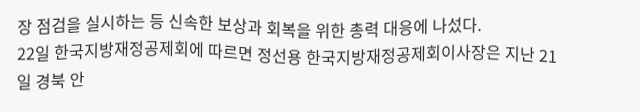장 점검을 실시하는 등 신속한 보상과 회복을 위한 총력 대응에 나섰다.
22일 한국지방재정공제회에 따르면 정선용 한국지방재정공제회이사장은 지난 21일 경북 안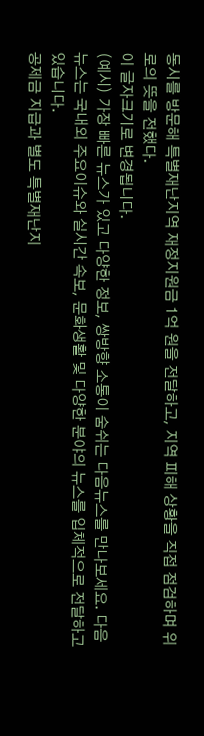동시를 방문해 특별재난지역 재정지원금 1억 원을 전달하고, 지역 피해 상황을 직접 점검하며 위로의 뜻을 전했다.
이 글자크기로 변경됩니다.
(예시) 가장 빠른 뉴스가 있고 다양한 정보, 쌍방향 소통이 숨쉬는 다음뉴스를 만나보세요. 다음뉴스는 국내외 주요이슈와 실시간 속보, 문화생활 및 다양한 분야의 뉴스를 입체적으로 전달하고 있습니다.
공제금 지급과 별도 특별재난지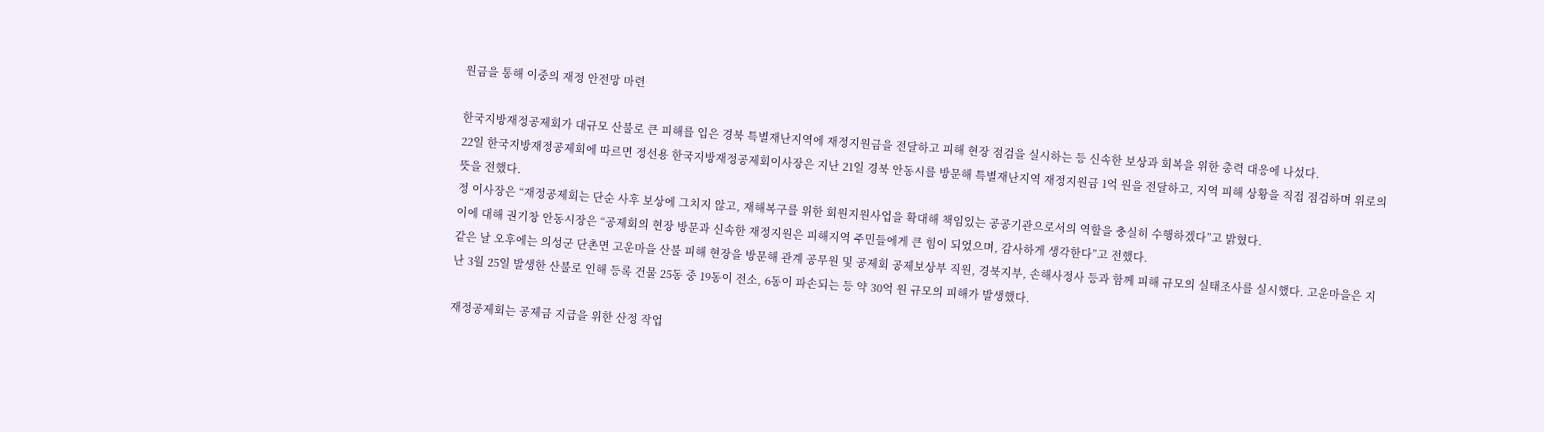원금을 통해 이중의 재정 안전망 마련

한국지방재정공제회가 대규모 산불로 큰 피해를 입은 경북 특별재난지역에 재정지원금을 전달하고 피해 현장 점검을 실시하는 등 신속한 보상과 회복을 위한 총력 대응에 나섰다.
22일 한국지방재정공제회에 따르면 정선용 한국지방재정공제회이사장은 지난 21일 경북 안동시를 방문해 특별재난지역 재정지원금 1억 원을 전달하고, 지역 피해 상황을 직접 점검하며 위로의 뜻을 전했다.
정 이사장은 “재정공제회는 단순 사후 보상에 그치지 않고, 재해복구를 위한 회원지원사업을 확대해 책임있는 공공기관으로서의 역할을 충실히 수행하겠다”고 밝혔다.
이에 대해 권기창 안동시장은 “공제회의 현장 방문과 신속한 재정지원은 피해지역 주민들에게 큰 힘이 되었으며, 감사하게 생각한다”고 전했다.
같은 날 오후에는 의성군 단촌면 고운마을 산불 피해 현장을 방문해 관계 공무원 및 공제회 공제보상부 직원, 경북지부, 손해사정사 등과 함께 피해 규모의 실태조사를 실시했다. 고운마을은 지난 3월 25일 발생한 산불로 인해 등록 건물 25동 중 19동이 전소, 6동이 파손되는 등 약 30억 원 규모의 피해가 발생했다.

재정공제회는 공제금 지급을 위한 산정 작업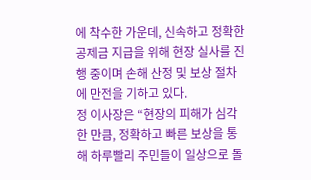에 착수한 가운데, 신속하고 정확한 공제금 지급을 위해 현장 실사를 진행 중이며 손해 산정 및 보상 절차에 만전을 기하고 있다.
정 이사장은 “현장의 피해가 심각한 만큼, 정확하고 빠른 보상을 통해 하루빨리 주민들이 일상으로 돌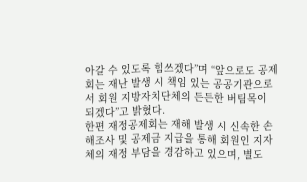아갈 수 있도록 힘쓰겠다”며 “앞으로도 공제회는 재난 발생 시 책임 있는 공공기관으로서 회원 지방자치단체의 든든한 버팀목이 되겠다”고 밝혔다.
한편 재정공제회는 재해 발생 시 신속한 손해조사 및 공제금 지급을 통해 회원인 지자체의 재정 부담을 경감하고 있으며, 별도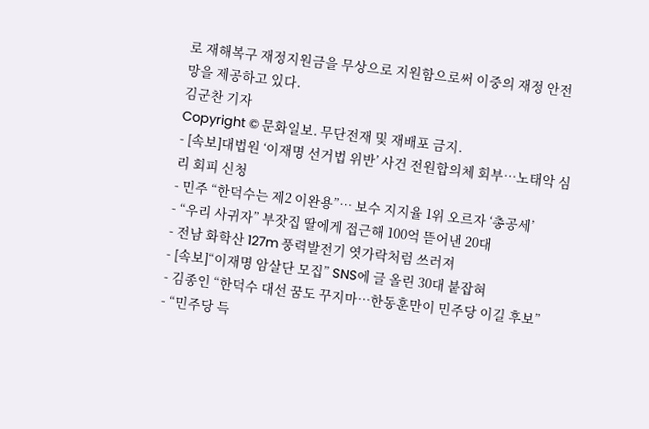로 재해복구 재정지원금을 무상으로 지원함으로써 이중의 재정 안전망을 제공하고 있다.
김군찬 기자
Copyright © 문화일보. 무단전재 및 재배포 금지.
- [속보]대법원 ‘이재명 선거법 위반’ 사건 전원합의체 회부…노태악 심리 회피 신청
- 민주 “한덕수는 제2 이완용”… 보수 지지율 1위 오르자 ‘총공세’
- “우리 사귀자” 부잣집 딸에게 접근해 100억 뜯어낸 20대
- 전남 화학산 127m 풍력발전기 엿가락처럼 쓰러져
- [속보]“이재명 암살단 모집” SNS에 글 올린 30대 붙잡혀
- 김종인 “한덕수 대선 꿈도 꾸지마…한동훈만이 민주당 이길 후보”
- “민주당 득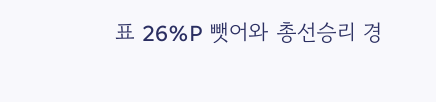표 26%P 뺏어와 총선승리 경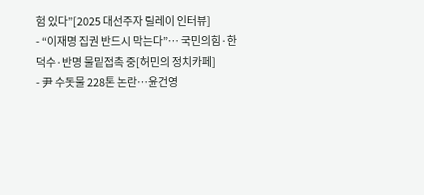험 있다”[2025 대선주자 릴레이 인터뷰]
- “이재명 집권 반드시 막는다”… 국민의힘·한덕수·반명 물밑접촉 중[허민의 정치카페]
- 尹 수돗물 228톤 논란…윤건영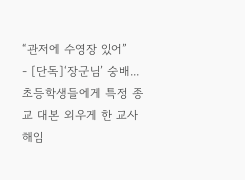“관저에 수영장 있어”
- [단독]‘장군님’ 숭배...초등학생들에게 특정 종교 대본 외우게 한 교사 해임